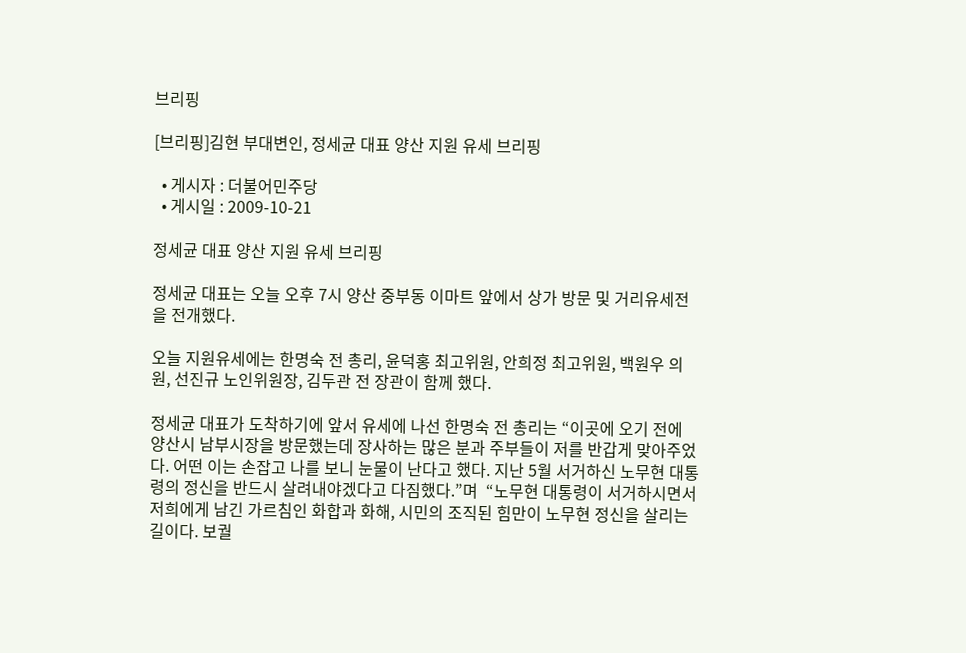브리핑

[브리핑]김현 부대변인, 정세균 대표 양산 지원 유세 브리핑

  • 게시자 : 더불어민주당
  • 게시일 : 2009-10-21

정세균 대표 양산 지원 유세 브리핑

정세균 대표는 오늘 오후 7시 양산 중부동 이마트 앞에서 상가 방문 및 거리유세전을 전개했다.

오늘 지원유세에는 한명숙 전 총리, 윤덕홍 최고위원, 안희정 최고위원, 백원우 의원, 선진규 노인위원장, 김두관 전 장관이 함께 했다.

정세균 대표가 도착하기에 앞서 유세에 나선 한명숙 전 총리는 “이곳에 오기 전에 양산시 남부시장을 방문했는데 장사하는 많은 분과 주부들이 저를 반갑게 맞아주었다. 어떤 이는 손잡고 나를 보니 눈물이 난다고 했다. 지난 5월 서거하신 노무현 대통령의 정신을 반드시 살려내야겠다고 다짐했다.”며  “노무현 대통령이 서거하시면서 저희에게 남긴 가르침인 화합과 화해, 시민의 조직된 힘만이 노무현 정신을 살리는 길이다. 보궐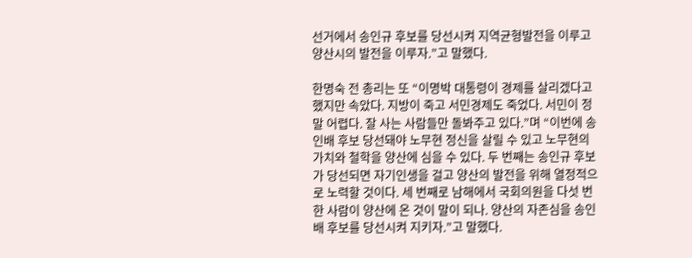선거에서 송인규 후보를 당선시켜 지역균형발전을 이루고 양산시의 발전을 이루자.”고 말했다.

한명숙 전 총리는 또 “이명박 대통령이 경제를 살리겠다고 했지만 속았다. 지방이 죽고 서민경제도 죽었다. 서민이 정말 어렵다. 잘 사는 사람들만 돌봐주고 있다.”며 “이번에 송인배 후보 당선돼야 노무현 정신을 살릴 수 있고 노무현의 가치와 철학을 양산에 심을 수 있다. 두 번째는 송인규 후보가 당선되면 자기인생을 걸고 양산의 발전을 위해 열정적으로 노력할 것이다. 세 번째로 남해에서 국회의원을 다섯 번 한 사람이 양산에 온 것이 말이 되나. 양산의 자존심을 송인배 후보를 당선시켜 지키자.”고 말했다.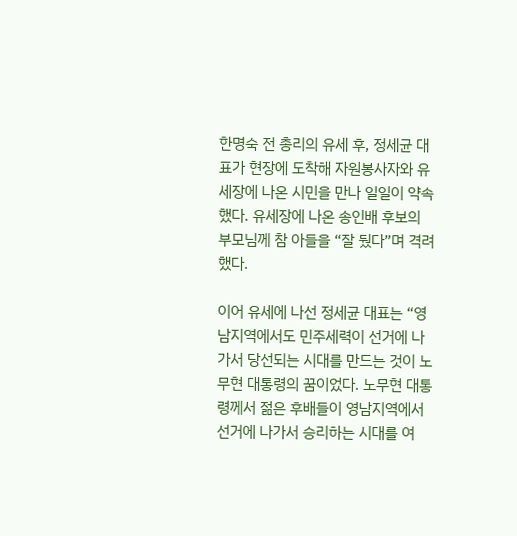한명숙 전 총리의 유세 후, 정세균 대표가 현장에 도착해 자원봉사자와 유세장에 나온 시민을 만나 일일이 약속했다. 유세장에 나온 송인배 후보의 부모님께 참 아들을 “잘 뒀다”며 격려했다.

이어 유세에 나선 정세균 대표는 “영남지역에서도 민주세력이 선거에 나가서 당선되는 시대를 만드는 것이 노무현 대통령의 꿈이었다. 노무현 대통령께서 젊은 후배들이 영남지역에서 선거에 나가서 승리하는 시대를 여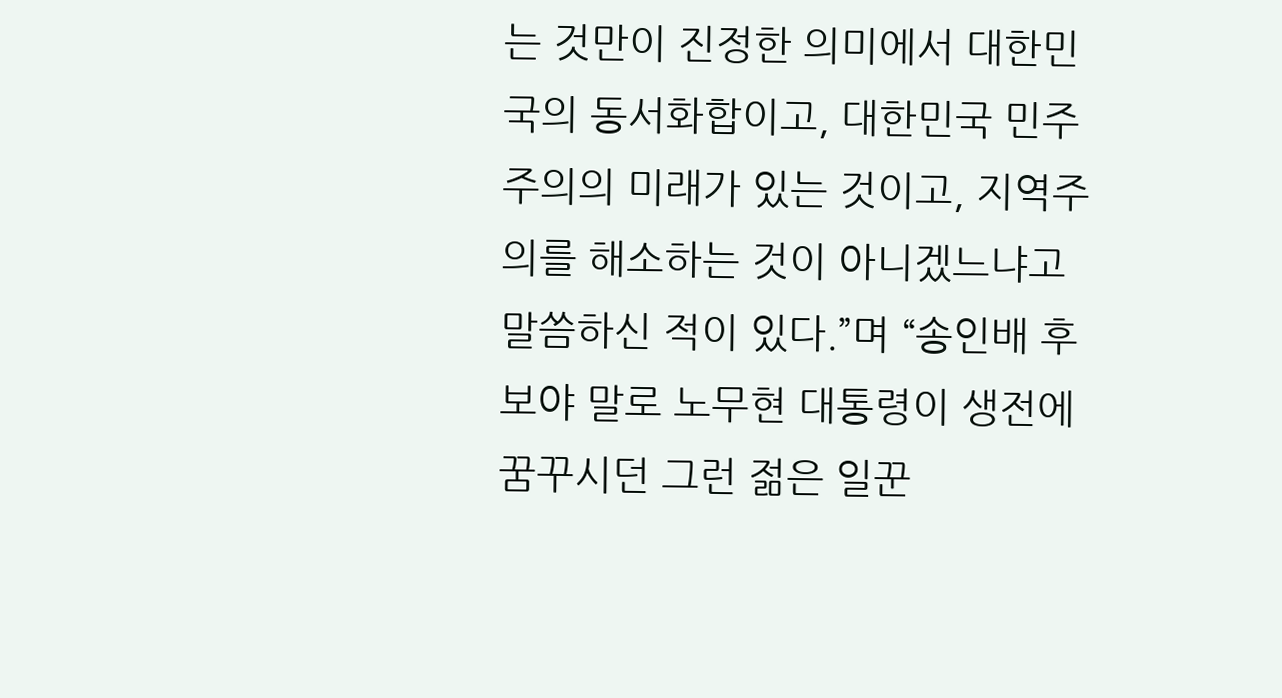는 것만이 진정한 의미에서 대한민국의 동서화합이고, 대한민국 민주주의의 미래가 있는 것이고, 지역주의를 해소하는 것이 아니겠느냐고 말씀하신 적이 있다.”며 “송인배 후보야 말로 노무현 대통령이 생전에 꿈꾸시던 그런 젊은 일꾼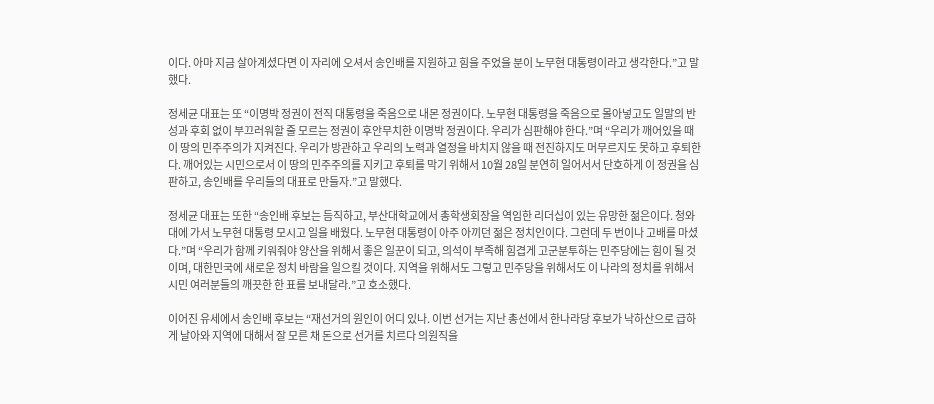이다. 아마 지금 살아계셨다면 이 자리에 오셔서 송인배를 지원하고 힘을 주었을 분이 노무현 대통령이라고 생각한다.”고 말했다.

정세균 대표는 또 “이명박 정권이 전직 대통령을 죽음으로 내몬 정권이다. 노무현 대통령을 죽음으로 몰아넣고도 일말의 반성과 후회 없이 부끄러워할 줄 모르는 정권이 후안무치한 이명박 정권이다. 우리가 심판해야 한다.”며 “우리가 깨어있을 때 이 땅의 민주주의가 지켜진다. 우리가 방관하고 우리의 노력과 열정을 바치지 않을 때 전진하지도 머무르지도 못하고 후퇴한다. 깨어있는 시민으로서 이 땅의 민주주의를 지키고 후퇴를 막기 위해서 10월 28일 분연히 일어서서 단호하게 이 정권을 심판하고, 송인배를 우리들의 대표로 만들자.”고 말했다.

정세균 대표는 또한 “송인배 후보는 듬직하고, 부산대학교에서 총학생회장을 역임한 리더십이 있는 유망한 젊은이다. 청와대에 가서 노무현 대통령 모시고 일을 배웠다. 노무현 대통령이 아주 아끼던 젊은 정치인이다. 그런데 두 번이나 고배를 마셨다.”며 “우리가 함께 키워줘야 양산을 위해서 좋은 일꾼이 되고, 의석이 부족해 힘겹게 고군분투하는 민주당에는 힘이 될 것이며, 대한민국에 새로운 정치 바람을 일으킬 것이다. 지역을 위해서도 그렇고 민주당을 위해서도 이 나라의 정치를 위해서 시민 여러분들의 깨끗한 한 표를 보내달라.”고 호소했다.

이어진 유세에서 송인배 후보는 “재선거의 원인이 어디 있나. 이번 선거는 지난 총선에서 한나라당 후보가 낙하산으로 급하게 날아와 지역에 대해서 잘 모른 채 돈으로 선거를 치르다 의원직을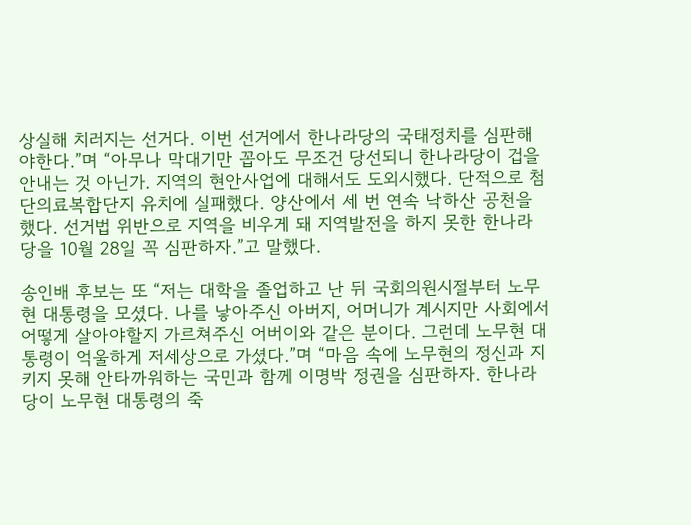상실해 치러지는 선거다. 이번 선거에서 한나라당의 국태정치를 심판해야한다.”며 “아무나 막대기만 꼽아도 무조건 당선되니 한나라당이 겁을 안내는 것 아닌가. 지역의 현안사업에 대해서도 도외시했다. 단적으로 첨단의료복합단지 유치에 실패했다. 양산에서 세 번 연속 낙하산 공천을 했다. 선거법 위반으로 지역을 비우게 돼 지역발전을 하지 못한 한나라당을 10월 28일 꼭 심판하자.”고 말했다.

송인배 후보는 또 “저는 대학을 졸업하고 난 뒤 국회의원시절부터 노무현 대통령을 모셨다. 나를 낳아주신 아버지, 어머니가 계시지만 사회에서 어떻게 살아야할지 가르쳐주신 어버이와 같은 분이다. 그런데 노무현 대통령이 억울하게 저세상으로 가셨다.”며 “마음 속에 노무현의 정신과 지키지 못해 안타까워하는 국민과 함께 이명박 정권을 심판하자. 한나라당이 노무현 대통령의 죽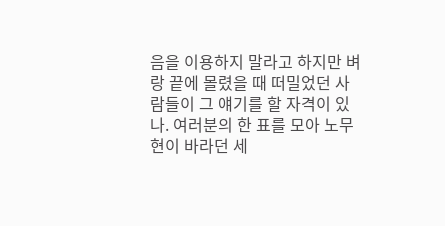음을 이용하지 말라고 하지만 벼랑 끝에 몰렸을 때 떠밀었던 사람들이 그 얘기를 할 자격이 있나. 여러분의 한 표를 모아 노무현이 바라던 세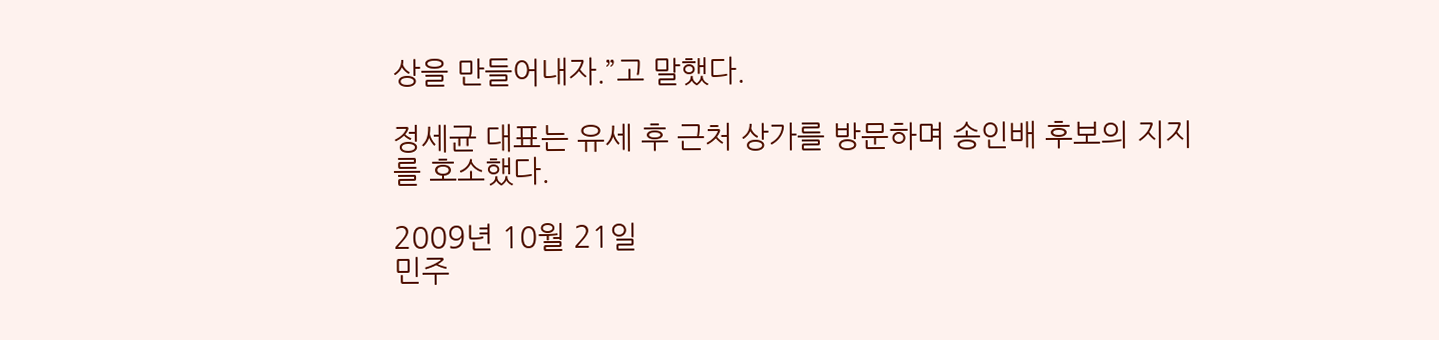상을 만들어내자.”고 말했다.

정세균 대표는 유세 후 근처 상가를 방문하며 송인배 후보의 지지를 호소했다.

2009년 10월 21일
민주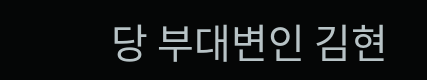당 부대변인 김현